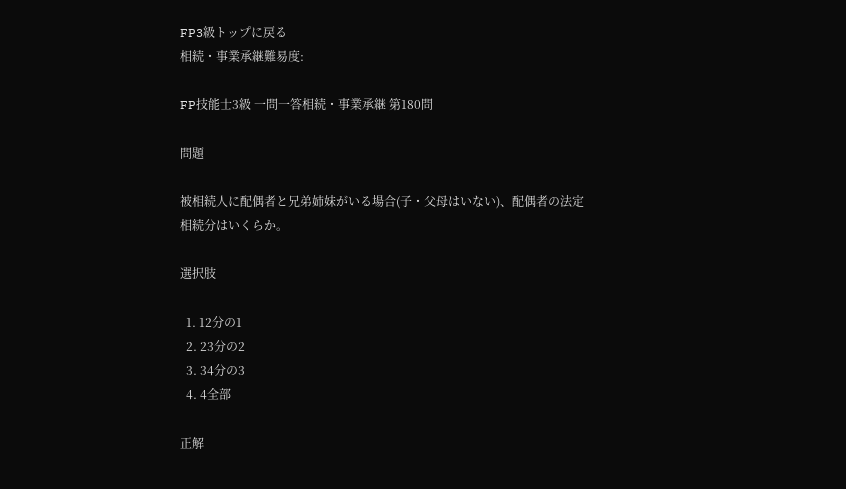FP3級トップに戻る
相続・事業承継難易度:

FP技能士3級 一問一答相続・事業承継 第180問

問題

被相続人に配偶者と兄弟姉妹がいる場合(子・父母はいない)、配偶者の法定相続分はいくらか。

選択肢

  1. 12分の1
  2. 23分の2
  3. 34分の3
  4. 4全部

正解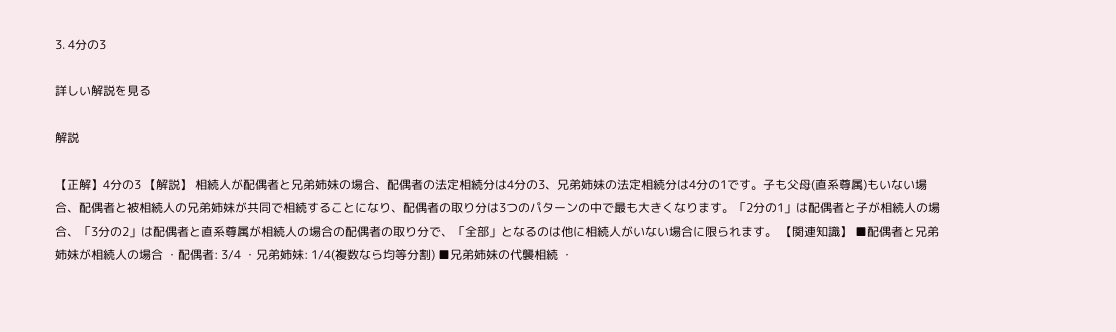3. 4分の3

詳しい解説を見る

解説

【正解】4分の3 【解説】 相続人が配偶者と兄弟姉妹の場合、配偶者の法定相続分は4分の3、兄弟姉妹の法定相続分は4分の1です。子も父母(直系尊属)もいない場合、配偶者と被相続人の兄弟姉妹が共同で相続することになり、配偶者の取り分は3つのパターンの中で最も大きくなります。「2分の1」は配偶者と子が相続人の場合、「3分の2」は配偶者と直系尊属が相続人の場合の配偶者の取り分で、「全部」となるのは他に相続人がいない場合に限られます。 【関連知識】 ■配偶者と兄弟姉妹が相続人の場合 ・配偶者: 3/4 ・兄弟姉妹: 1/4(複数なら均等分割) ■兄弟姉妹の代襲相続 ・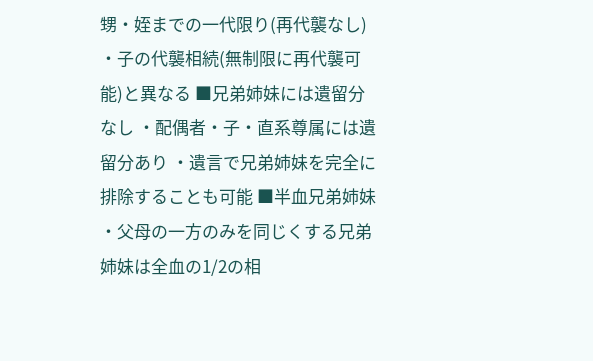甥・姪までの一代限り(再代襲なし) ・子の代襲相続(無制限に再代襲可能)と異なる ■兄弟姉妹には遺留分なし ・配偶者・子・直系尊属には遺留分あり ・遺言で兄弟姉妹を完全に排除することも可能 ■半血兄弟姉妹 ・父母の一方のみを同じくする兄弟姉妹は全血の1/2の相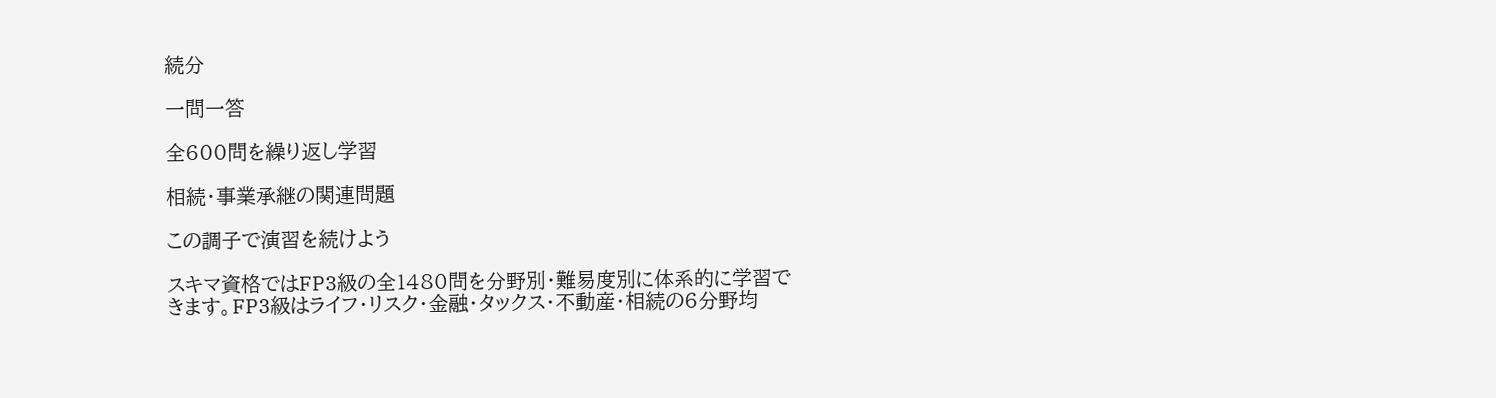続分

一問一答

全600問を繰り返し学習

相続・事業承継の関連問題

この調子で演習を続けよう

スキマ資格ではFP3級の全1480問を分野別・難易度別に体系的に学習できます。FP3級はライフ・リスク・金融・タックス・不動産・相続の6分野均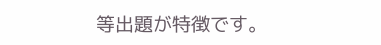等出題が特徴です。